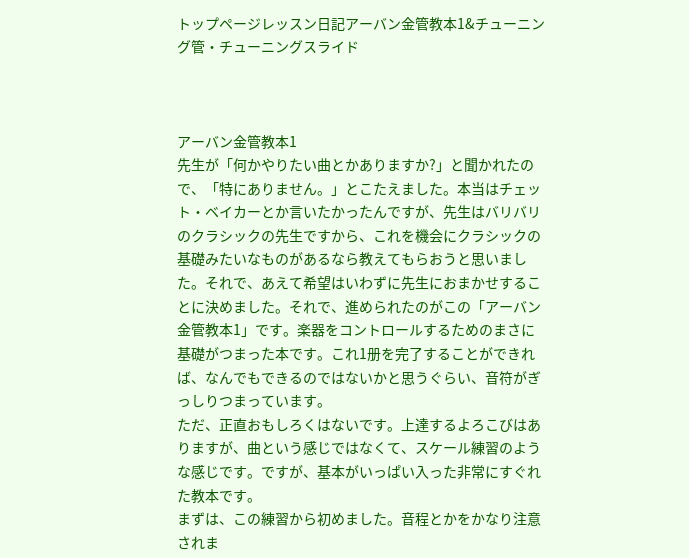トップページレッスン日記アーバン金管教本1&チューニング管・チューニングスライド



アーバン金管教本1
先生が「何かやりたい曲とかありますか?」と聞かれたので、「特にありません。」とこたえました。本当はチェット・ベイカーとか言いたかったんですが、先生はバリバリのクラシックの先生ですから、これを機会にクラシックの基礎みたいなものがあるなら教えてもらおうと思いました。それで、あえて希望はいわずに先生におまかせすることに決めました。それで、進められたのがこの「アーバン金管教本1」です。楽器をコントロールするためのまさに基礎がつまった本です。これ1册を完了することができれば、なんでもできるのではないかと思うぐらい、音符がぎっしりつまっています。
ただ、正直おもしろくはないです。上達するよろこびはありますが、曲という感じではなくて、スケール練習のような感じです。ですが、基本がいっぱい入った非常にすぐれた教本です。
まずは、この練習から初めました。音程とかをかなり注意されま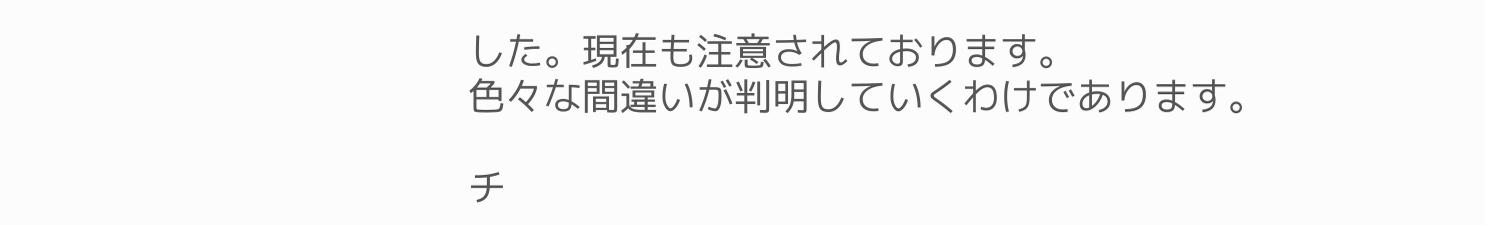した。現在も注意されております。
色々な間違いが判明していくわけであります。

チ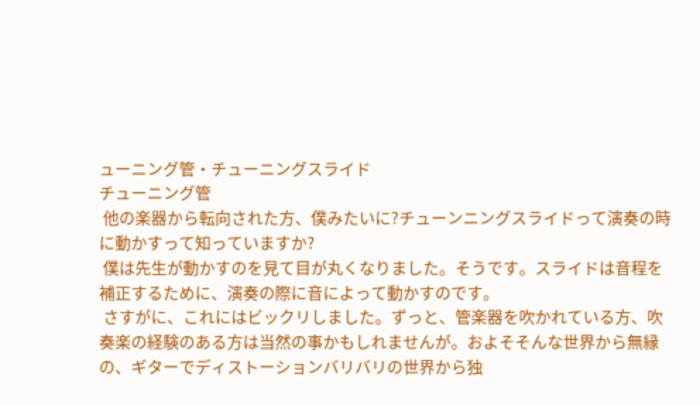ューニング管・チューニングスライド
チューニング管
 他の楽器から転向された方、僕みたいに?チューンニングスライドって演奏の時に動かすって知っていますか?
 僕は先生が動かすのを見て目が丸くなりました。そうです。スライドは音程を補正するために、演奏の際に音によって動かすのです。
 さすがに、これにはビックリしました。ずっと、管楽器を吹かれている方、吹奏楽の経験のある方は当然の事かもしれませんが。およそそんな世界から無縁の、ギターでディストーションバリバリの世界から独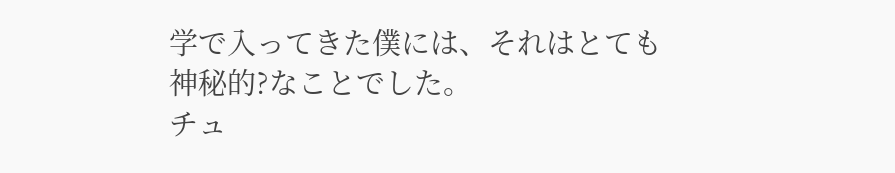学で入ってきた僕には、それはとても神秘的?なことでした。
チュ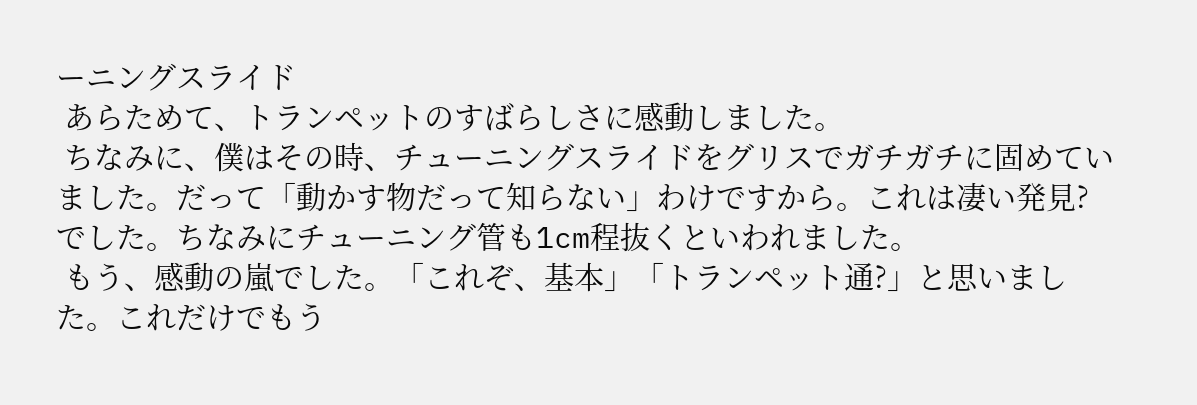ーニングスライド
 あらためて、トランペットのすばらしさに感動しました。
 ちなみに、僕はその時、チューニングスライドをグリスでガチガチに固めていました。だって「動かす物だって知らない」わけですから。これは凄い発見?でした。ちなみにチューニング管も1cm程抜くといわれました。
 もう、感動の嵐でした。「これぞ、基本」「トランペット通?」と思いました。これだけでもう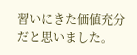習いにきた価値充分だと思いました。